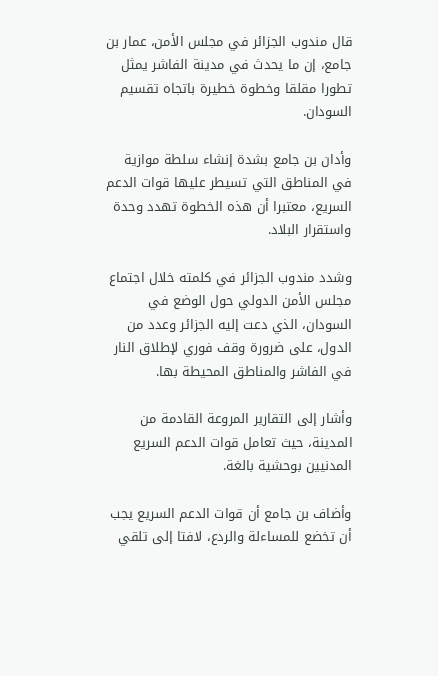قال مندوب الجزائر في مجلس الأمن، عمار بن جامع، إن ما يحدث في مدينة الفاشر يمثل تطورا مقلقا وخطوة خطيرة باتجاه تقسيم السودان.

وأدان بن جامع بشدة إنشاء سلطة موازية في المناطق التي تسيطر عليها قوات الدعم السريع، معتبرا أن هذه الخطوة تهدد وحدة واستقرار البلاد.

وشدد مندوب الجزائر في كلمته خلال اجتماع مجلس الأمن الدولي حول الوضع في السودان، الذي دعت إليه الجزائر وعدد من الدول، على ضرورة وقف فوري لإطلاق النار في الفاشر والمناطق المحيطة بها.

وأشار إلى التقارير المروعة القادمة من المدينة، حيث تعامل قوات الدعم السريع المدنيين بوحشية بالغة.

وأضاف بن جامع أن قوات الدعم السريع يجب أن تخضع للمساءلة والردع، لافتا إلى تلقي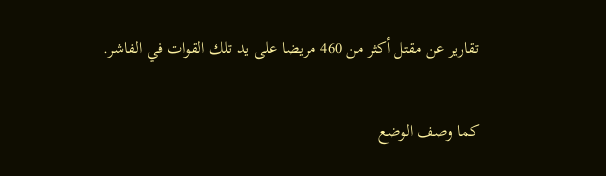تقارير عن مقتل أكثر من 460 مريضا على يد تلك القوات في الفاشر.

كما وصف الوضع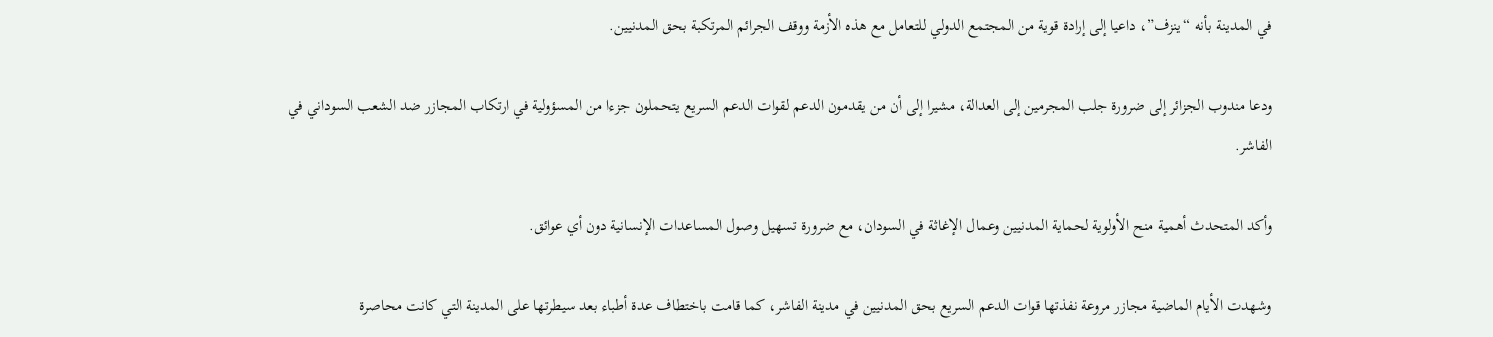في المدينة بأنه “ينزف”، داعيا إلى إرادة قوية من المجتمع الدولي للتعامل مع هذه الأزمة ووقف الجرائم المرتكبة بحق المدنيين.

ودعا مندوب الجزائر إلى ضرورة جلب المجرمين إلى العدالة، مشيرا إلى أن من يقدمون الدعم لقوات الدعم السريع يتحملون جزءا من المسؤولية في ارتكاب المجازر ضد الشعب السوداني في الفاشر.

وأكد المتحدث أهمية منح الأولوية لحماية المدنيين وعمال الإغاثة في السودان، مع ضرورة تسهيل وصول المساعدات الإنسانية دون أي عوائق.

وشهدت الأيام الماضية مجازر مروعة نفذتها قوات الدعم السريع بحق المدنيين في مدينة الفاشر، كما قامت باختطاف عدة أطباء بعد سيطرتها على المدينة التي كانت محاصرة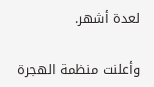لعدة أشهر.

وأعلنت منظمة الهجرة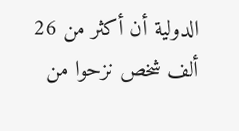الدولية أن أكثر من 26 ألف شخص نزحوا من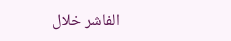الفاشر خلال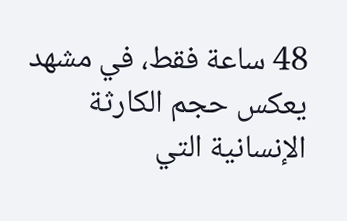48 ساعة فقط، في مشهد يعكس حجم الكارثة الإنسانية التي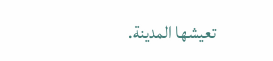تعيشها المدينة.